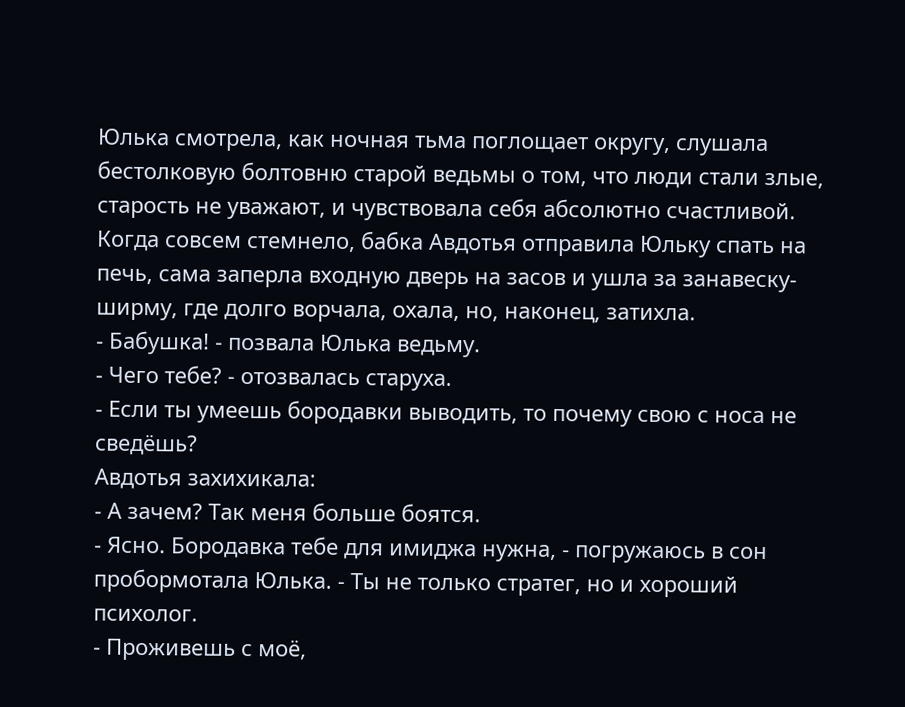Юлька смотрела, как ночная тьма поглощает округу, слушала бестолковую болтовню старой ведьмы о том, что люди стали злые, старость не уважают, и чувствовала себя абсолютно счастливой.
Когда совсем стемнело, бабка Авдотья отправила Юльку спать на печь, сама заперла входную дверь на засов и ушла за занавеску-ширму, где долго ворчала, охала, но, наконец, затихла.
- Бабушка! - позвала Юлька ведьму.
- Чего тебе? - отозвалась старуха.
- Если ты умеешь бородавки выводить, то почему свою с носа не сведёшь?
Авдотья захихикала:
- А зачем? Так меня больше боятся.
- Ясно. Бородавка тебе для имиджа нужна, - погружаюсь в сон пробормотала Юлька. - Ты не только стратег, но и хороший психолог.
- Проживешь с моё,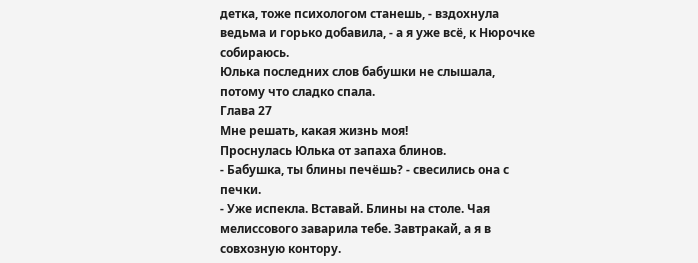детка, тоже психологом станешь, - вздохнула ведьма и горько добавила, - а я уже всё, к Нюрочке собираюсь.
Юлька последних слов бабушки не слышала, потому что сладко спала.
Глава 27
Мне решать, какая жизнь моя!
Проснулась Юлька от запаха блинов.
- Бабушка, ты блины печёшь? - свесились она с печки.
- Уже испекла. Вставай. Блины на столе. Чая мелиссового заварила тебе. Завтракай, а я в совхозную контору.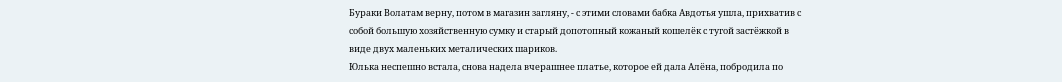Бураки Волатам верну, потом в магазин загляну, - с этими словами бабка Авдотья ушла, прихватив с собой большую хозяйственную сумку и старый допотопный кожаный кошелёк с тугой застёжкой в виде двух маленьких металических шариков.
Юлька неспешно встала, снова надела вчерашнее платье, которое ей дала Алёна, побродила по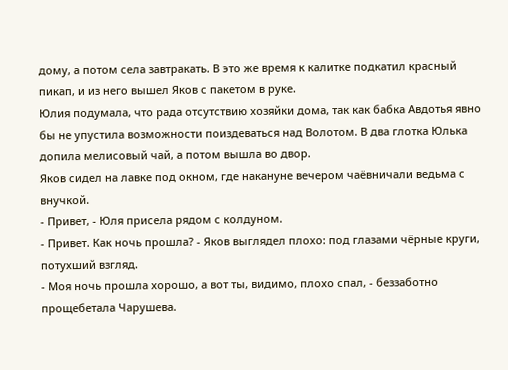дому, а потом села завтракать. В это же время к калитке подкатил красный пикап, и из него вышел Яков с пакетом в руке.
Юлия подумала, что рада отсутствию хозяйки дома, так как бабка Авдотья явно бы не упустила возможности поиздеваться над Волотом. В два глотка Юлька допила мелисовый чай, а потом вышла во двор.
Яков сидел на лавке под окном, где накануне вечером чаёвничали ведьма с внучкой.
- Привет, - Юля присела рядом с колдуном.
- Привет. Как ночь прошла? - Яков выглядел плохо: под глазами чёрные круги, потухший взгляд.
- Моя ночь прошла хорошо, а вот ты, видимо, плохо спал, - беззаботно прощебетала Чарушева.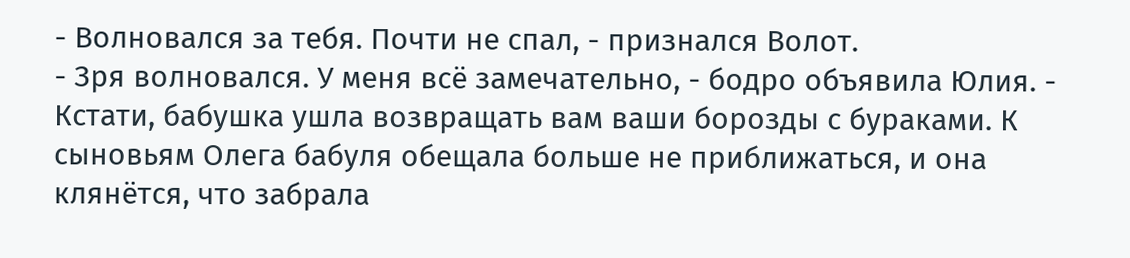- Волновался за тебя. Почти не спал, - признался Волот.
- Зря волновался. У меня всё замечательно, - бодро объявила Юлия. - Кстати, бабушка ушла возвращать вам ваши борозды с бураками. К сыновьям Олега бабуля обещала больше не приближаться, и она клянётся, что забрала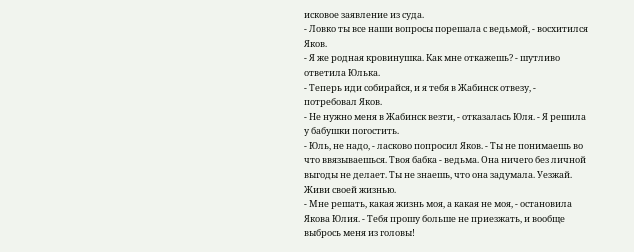исковое заявление из суда.
- Ловко ты все наши вопросы порешала с ведьмой, - восхитился Яков.
- Я же родная кровинушка. Как мне откажешь? - шутливо ответила Юлька.
- Теперь иди собирайся, и я тебя в Жабинск отвезу, - потребовал Яков.
- Не нужно меня в Жабинск везти, - отказалась Юля. - Я решила у бабушки погостить.
- Юль, не надо, - ласково попросил Яков. - Ты не понимаешь во что ввязываешься. Твоя бабка - ведьма. Она ничего без личной выгоды не делает. Ты не знаешь, что она задумала. Уезжай. Живи своей жизнью.
- Мне решать, какая жизнь моя, а какая не моя, - остановила Якова Юлия. - Тебя прошу больше не приезжать, и вообще выбрось меня из головы!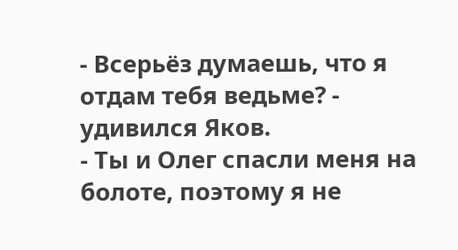- Всерьёз думаешь, что я отдам тебя ведьме? - удивился Яков.
- Ты и Олег спасли меня на болоте, поэтому я не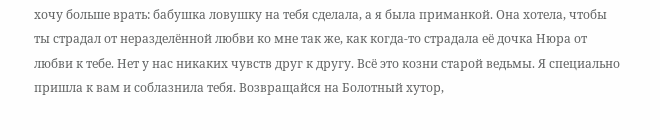хочу больше врать: бабушка ловушку на тебя сделала, а я была приманкой. Она хотела, чтобы ты страдал от неразделённой любви ко мне так же, как когда-то страдала её дочка Нюра от любви к тебе. Нет у нас никаких чувств друг к другу. Всё это козни старой ведьмы. Я специально пришла к вам и соблазнила тебя. Возвращайся на Болотный хутор,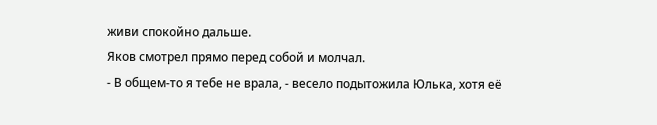живи спокойно дальше.
Яков смотрел прямо перед собой и молчал.
- В общем-то я тебе не врала, - весело подытожила Юлька, хотя её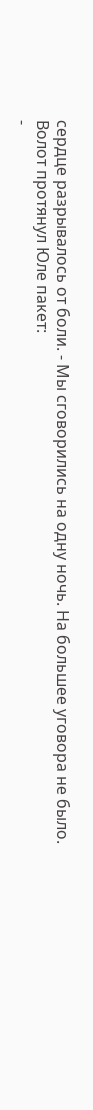сердце разрывалось от боли. - Мы сговорились на одну ночь. На большее уговора не было.
Волот протянул Юле пакет:
-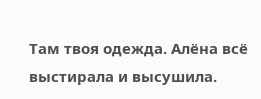Там твоя одежда. Алёна всё выстирала и высушила.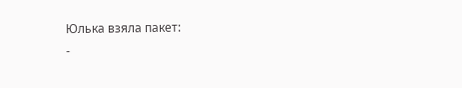Юлька взяла пакет:
-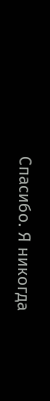Спасибо. Я никогда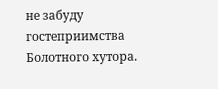не забуду гостеприимства Болотного хутора.